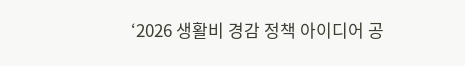‘2026 생활비 경감 정책 아이디어 공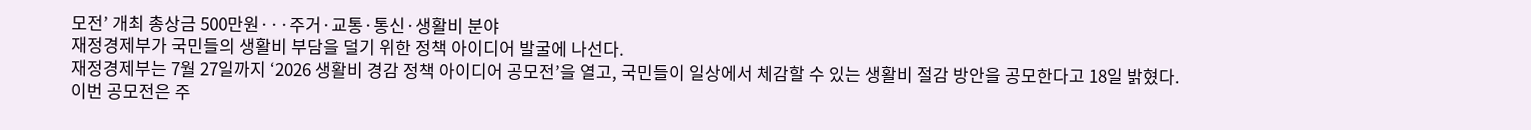모전’ 개최 총상금 500만원···주거·교통·통신·생활비 분야
재정경제부가 국민들의 생활비 부담을 덜기 위한 정책 아이디어 발굴에 나선다.
재정경제부는 7월 27일까지 ‘2026 생활비 경감 정책 아이디어 공모전’을 열고, 국민들이 일상에서 체감할 수 있는 생활비 절감 방안을 공모한다고 18일 밝혔다.
이번 공모전은 주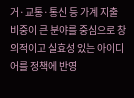거·교통·통신 등 가계 지출 비중이 큰 분야를 중심으로 창의적이고 실효성 있는 아이디어를 정책에 반영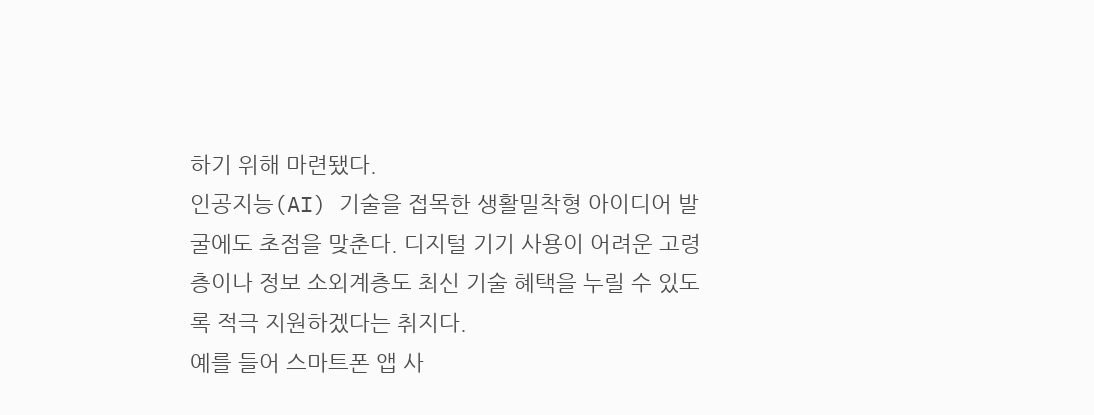하기 위해 마련됐다.
인공지능(AI) 기술을 접목한 생활밀착형 아이디어 발굴에도 초점을 맞춘다. 디지털 기기 사용이 어려운 고령층이나 정보 소외계층도 최신 기술 혜택을 누릴 수 있도록 적극 지원하겠다는 취지다.
예를 들어 스마트폰 앱 사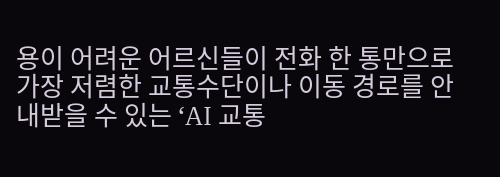용이 어려운 어르신들이 전화 한 통만으로 가장 저렴한 교통수단이나 이동 경로를 안내받을 수 있는 ‘AI 교통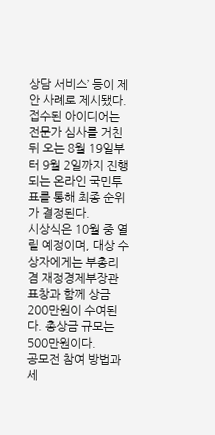상담 서비스’ 등이 제안 사례로 제시됐다.
접수된 아이디어는 전문가 심사를 거친 뒤 오는 8월 19일부터 9월 2일까지 진행되는 온라인 국민투표를 통해 최종 순위가 결정된다.
시상식은 10월 중 열릴 예정이며, 대상 수상자에게는 부총리 겸 재정경제부장관 표창과 함께 상금 200만원이 수여된다. 총상금 규모는 500만원이다.
공모전 참여 방법과 세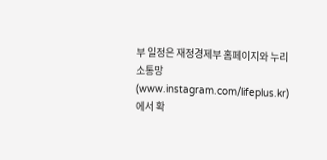부 일정은 재정경제부 홈페이지와 누리소통망(www.instagram.com/lifeplus.kr)에서 확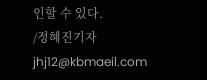인할 수 있다.
/정혜진기자 jhj12@kbmaeil.com